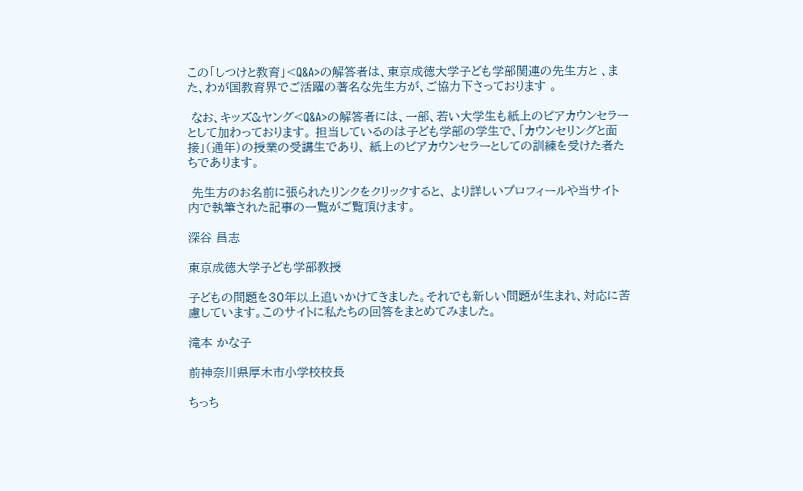この「しつけと教育」<Q&A>の解答者は、東京成徳大学子ども学部関連の先生方と 、また、わが国教育界でご活躍の著名な先生方が、ご協力下さっております 。

 なお、キッズ&ヤング<Q&A>の解答者には、一部、若い大学生も紙上のピアカウンセラーとして加わっております。 担当しているのは子ども学部の学生で、「カウンセリングと面接」(通年)の授業の受講生であり、 紙上のピアカウンセラーとしての訓練を受けた者たちであります。

 先生方のお名前に張られたリンクをクリックすると、 より詳しいプロフィールや当サイト内で執筆された記事の一覧がご覧頂けます。

深谷 昌志

東京成徳大学子ども学部教授

子どもの問題を30年以上追いかけてきました。それでも新しい問題が生まれ、対応に苦慮しています。このサイトに私たちの回答をまとめてみました。

滝本 かな子

前神奈川県厚木市小学校校長

ちっち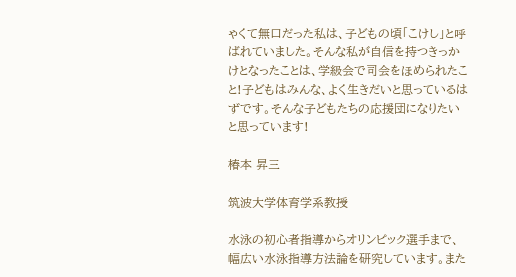ゃくて無口だった私は、子どもの頃「こけし」と呼ばれていました。そんな私が自信を持つきっかけとなったことは、学級会で司会をほめられたこと!子どもはみんな、よく生きだいと思っているはずです。そんな子どもたちの応援団になりたいと思っています!

椿本 昇三

筑波大学体育学系教授

水泳の初心者指導からオリンピック選手まで、幅広い水泳指導方法論を研究しています。また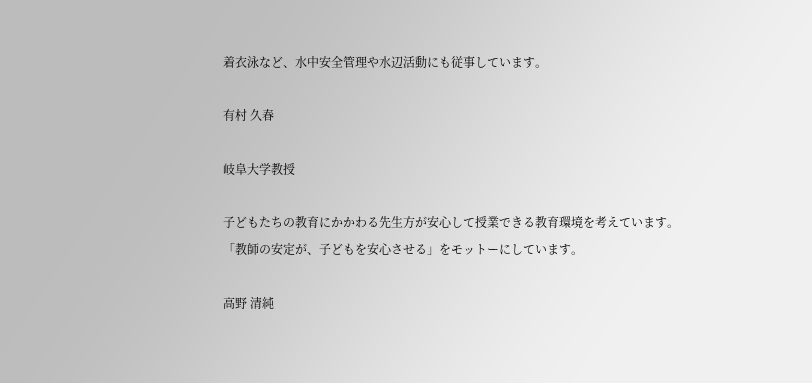着衣泳など、水中安全管理や水辺活動にも従事しています。

有村 久春

岐阜大学教授

子どもたちの教育にかかわる先生方が安心して授業できる教育環境を考えています。「教師の安定が、子どもを安心させる」をモットーにしています。

高野 清純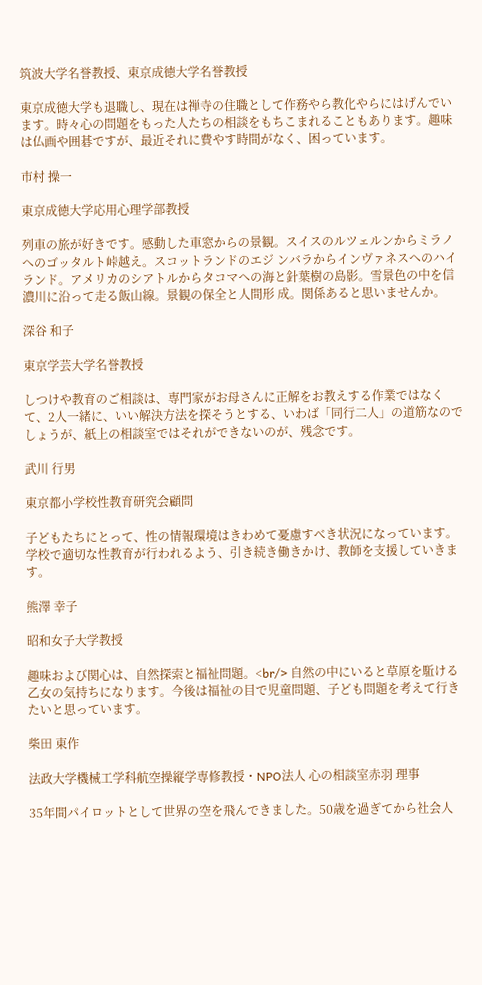筑波大学名誉教授、東京成徳大学名誉教授

東京成徳大学も退職し、現在は禅寺の住職として作務やら教化やらにはげんでいます。時々心の問題をもった人たちの相談をもちこまれることもあります。趣味は仏画や囲碁ですが、最近それに費やす時間がなく、困っています。

市村 操一

東京成徳大学応用心理学部教授

列車の旅が好きです。感動した車窓からの景観。スイスのルツェルンからミラノへのゴッタルト峠越え。スコットランドのエジ ンバラからインヴァネスへのハイランド。アメリカのシアトルからタコマへの海と針葉樹の島影。雪景色の中を信濃川に沿って走る飯山線。景観の保全と人間形 成。関係あると思いませんか。

深谷 和子

東京学芸大学名誉教授

しつけや教育のご相談は、専門家がお母さんに正解をお教えする作業ではなくて、2人一緒に、いい解決方法を探そうとする、いわば「同行二人」の道筋なのでしょうが、紙上の相談室ではそれができないのが、残念です。

武川 行男

東京都小学校性教育研究会顧問

子どもたちにとって、性の情報環境はきわめて憂慮すべき状況になっています。学校で適切な性教育が行われるよう、引き続き働きかけ、教師を支援していきます。

熊澤 幸子

昭和女子大学教授

趣味および関心は、自然探索と福祉問題。<br/> 自然の中にいると草原を駈ける乙女の気持ちになります。今後は福祉の目で児童問題、子ども問題を考えて行きたいと思っています。

柴田 東作

法政大学機械工学科航空操縦学専修教授・NPO法人 心の相談室赤羽 理事

35年間パイロットとして世界の空を飛んできました。50歳を過ぎてから社会人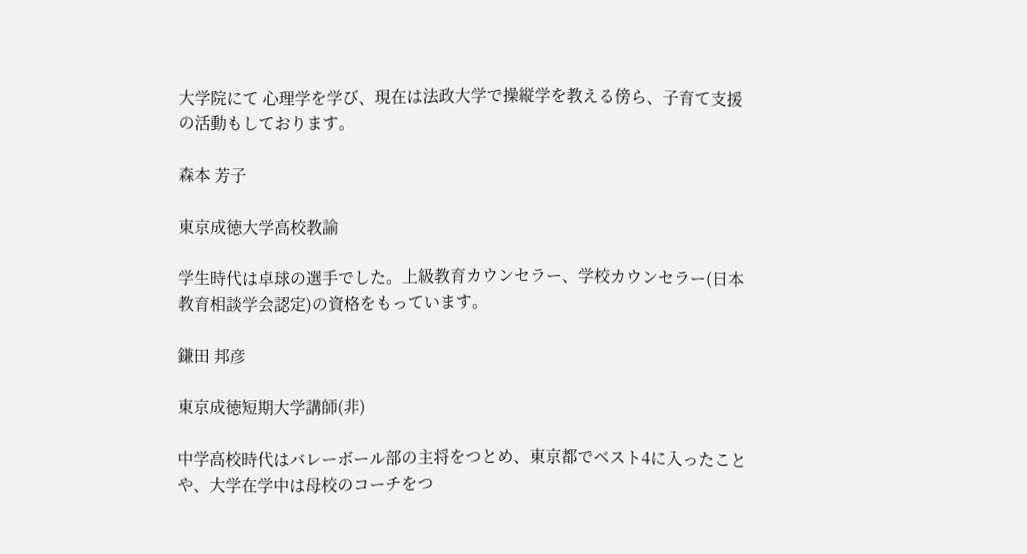大学院にて 心理学を学び、現在は法政大学で操縦学を教える傍ら、子育て支援の活動もしております。

森本 芳子

東京成徳大学高校教諭

学生時代は卓球の選手でした。上級教育カウンセラー、学校カウンセラー(日本教育相談学会認定)の資格をもっています。

鎌田 邦彦

東京成徳短期大学講師(非)

中学高校時代はバレーボール部の主将をつとめ、東京都でベスト4に入ったことや、大学在学中は母校のコーチをつ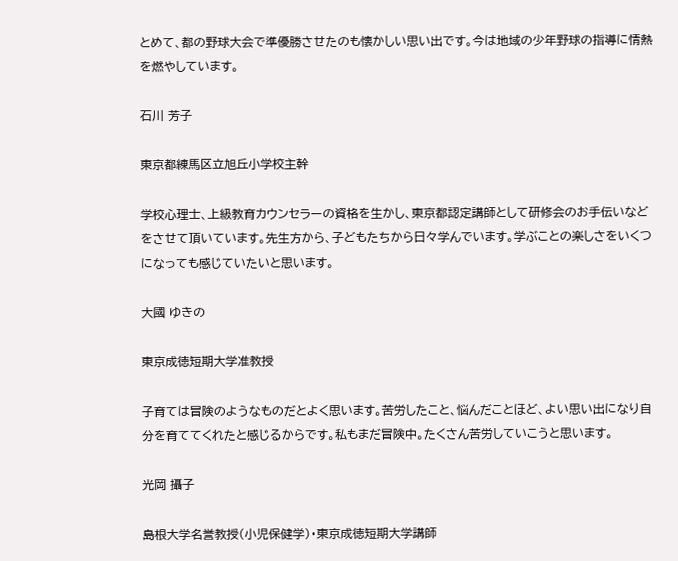とめて、都の野球大会で準優勝させたのも懐かしい思い出です。今は地域の少年野球の指導に情熱を燃やしています。

石川 芳子

東京都練馬区立旭丘小学校主幹

学校心理士、上級教育カウンセラーの資格を生かし、東京都認定講師として研修会のお手伝いなどをさせて頂いています。先生方から、子どもたちから日々学んでいます。学ぶことの楽しさをいくつになっても感じていたいと思います。

大國 ゆきの

東京成徳短期大学准教授

子育ては冒険のようなものだとよく思います。苦労したこと、悩んだことほど、よい思い出になり自分を育ててくれたと感じるからです。私もまだ冒険中。たくさん苦労していこうと思います。

光岡 攝子

島根大学名誉教授(小児保健学)・東京成徳短期大学講師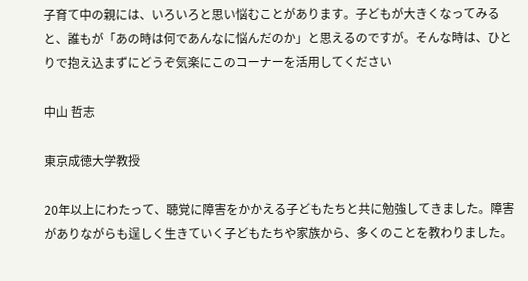子育て中の親には、いろいろと思い悩むことがあります。子どもが大きくなってみると、誰もが「あの時は何であんなに悩んだのか」と思えるのですが。そんな時は、ひとりで抱え込まずにどうぞ気楽にこのコーナーを活用してください

中山 哲志

東京成徳大学教授

20年以上にわたって、聴覚に障害をかかえる子どもたちと共に勉強してきました。障害がありながらも逞しく生きていく子どもたちや家族から、多くのことを教わりました。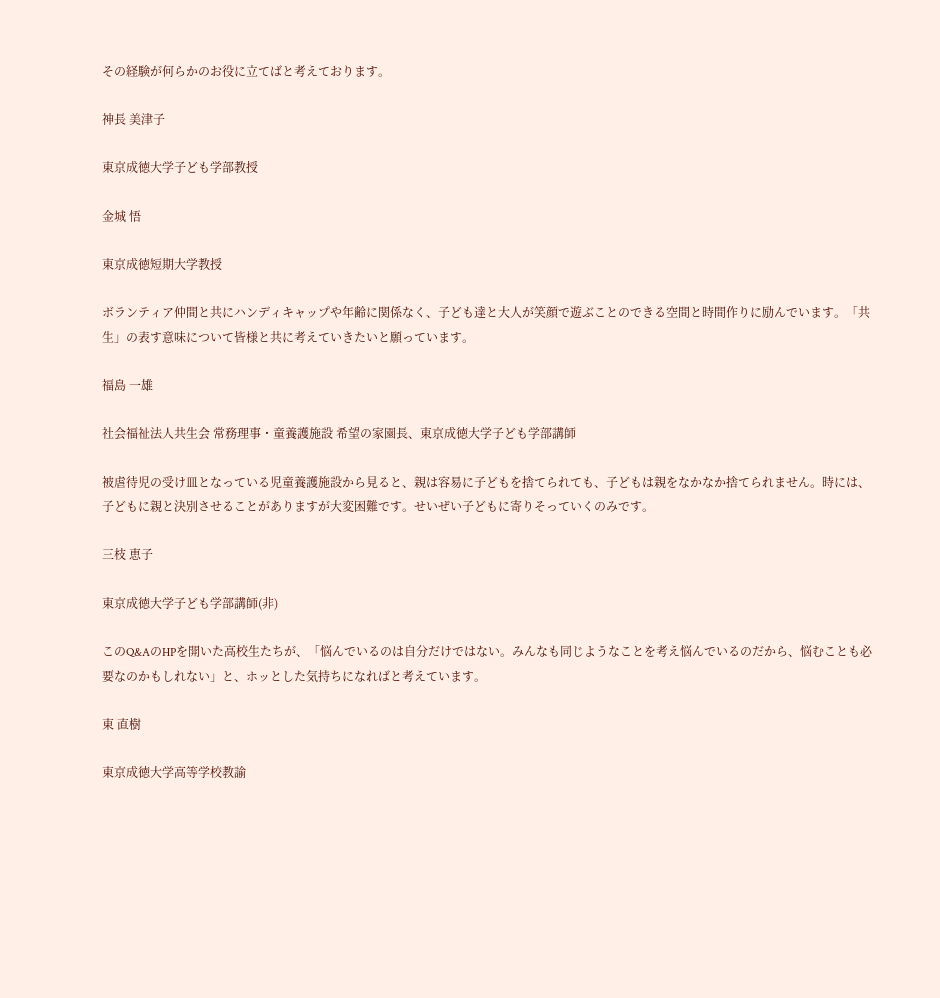その経験が何らかのお役に立てばと考えております。

神長 美津子

東京成徳大学子ども学部教授

金城 悟

東京成徳短期大学教授

ボランティア仲間と共にハンディキャップや年齢に関係なく、子ども達と大人が笑顔で遊ぶことのできる空間と時間作りに励んでいます。「共生」の表す意味について皆様と共に考えていきたいと願っています。

福島 一雄

社会福祉法人共生会 常務理事・童養護施設 希望の家園長、東京成徳大学子ども学部講師

被虐待児の受け皿となっている児童養護施設から見ると、親は容易に子どもを捨てられても、子どもは親をなかなか捨てられません。時には、子どもに親と決別させることがありますが大変困難です。せいぜい子どもに寄りそっていくのみです。

三枝 恵子

東京成徳大学子ども学部講師(非)

このQ&AのHPを開いた高校生たちが、「悩んでいるのは自分だけではない。みんなも同じようなことを考え悩んでいるのだから、悩むことも必要なのかもしれない」と、ホッとした気持ちになればと考えています。

東 直樹

東京成徳大学高等学校教諭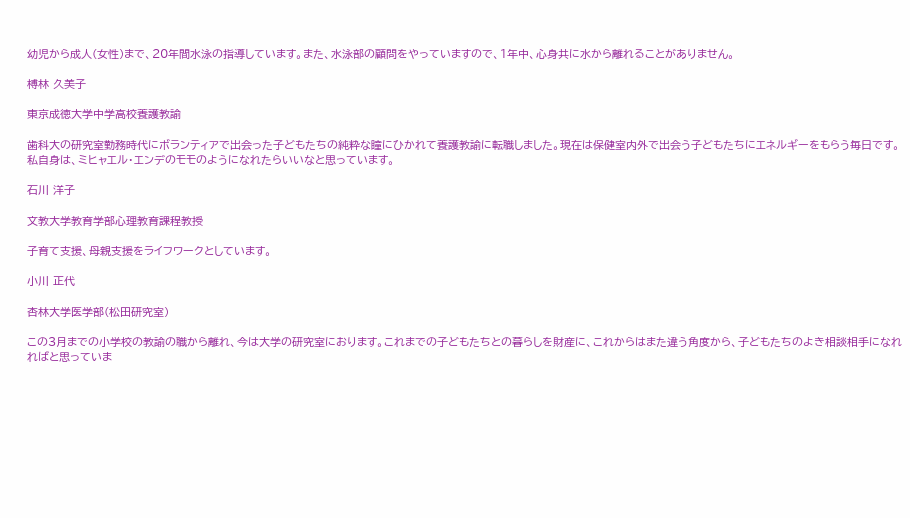幼児から成人(女性)まで、20年間水泳の指導しています。また、水泳部の顧問をやっていますので、1年中、心身共に水から離れることがありません。

榑林 久美子

東京成徳大学中学高校養護教諭

歯科大の研究室勤務時代にボランティアで出会った子どもたちの純粋な瞳にひかれて養護教諭に転職しました。現在は保健室内外で出会う子どもたちにエネルギーをもらう毎日です。私自身は、ミヒャエル・エンデのモモのようになれたらいいなと思っています。

石川 洋子

文教大学教育学部心理教育課程教授

子育て支援、母親支援をライフワークとしています。

小川 正代

杏林大学医学部(松田研究室)

この3月までの小学校の教諭の職から離れ、今は大学の研究室におります。これまでの子どもたちとの暮らしを財産に、これからはまた違う角度から、子どもたちのよき相談相手になれればと思っていま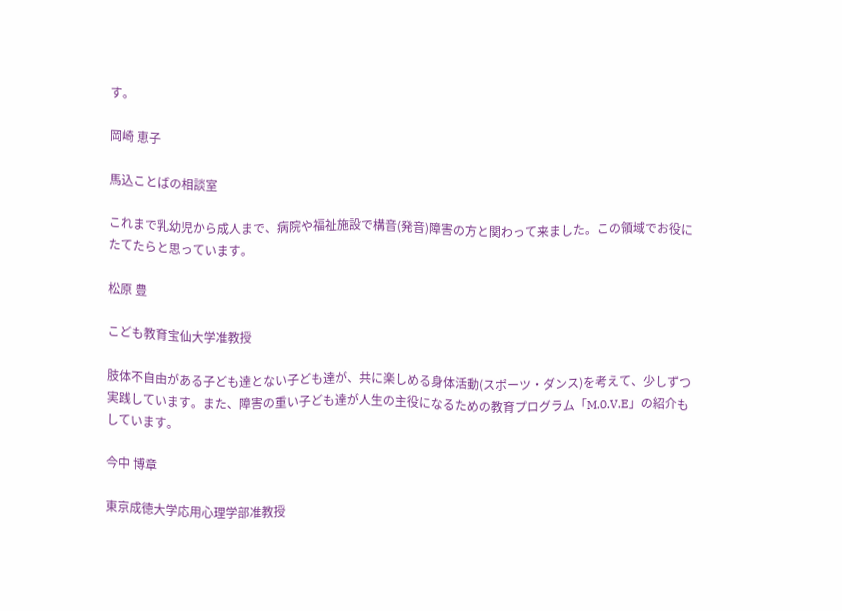す。

岡崎 恵子

馬込ことばの相談室

これまで乳幼児から成人まで、病院や福祉施設で構音(発音)障害の方と関わって来ました。この領域でお役にたてたらと思っています。

松原 豊

こども教育宝仙大学准教授

肢体不自由がある子ども達とない子ども達が、共に楽しめる身体活動(スポーツ・ダンス)を考えて、少しずつ実践しています。また、障害の重い子ども達が人生の主役になるための教育プログラム「M.0.V.E」の紹介もしています。

今中 博章

東京成徳大学応用心理学部准教授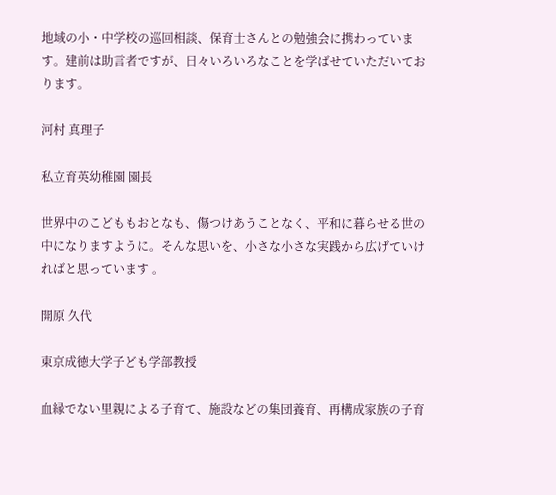地域の小・中学校の巡回相談、保育士さんとの勉強会に携わっています。建前は助言者ですが、日々いろいろなことを学ばせていただいております。

河村 真理子

私立育英幼稚園 園長

世界中のこどももおとなも、傷つけあうことなく、平和に暮らせる世の中になりますように。そんな思いを、小さな小さな実践から広げていければと思っています 。

開原 久代

東京成徳大学子ども学部教授

血縁でない里親による子育て、施設などの集団養育、再構成家族の子育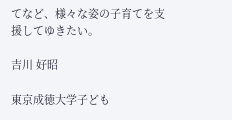てなど、様々な姿の子育てを支援してゆきたい。

吉川 好昭

東京成徳大学子ども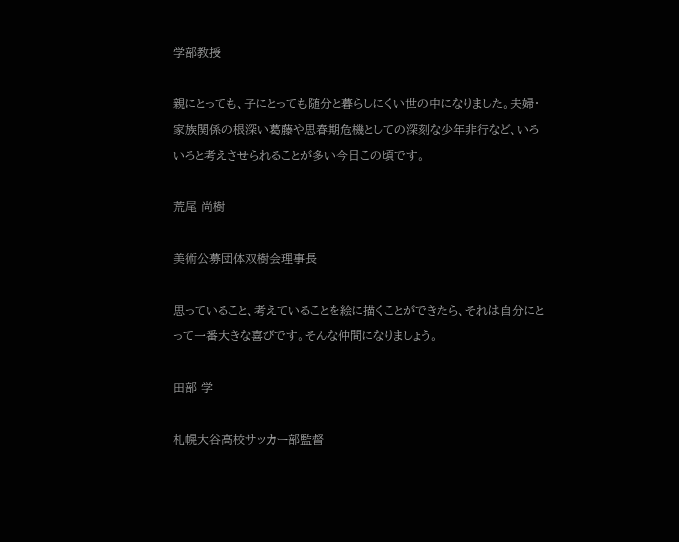学部教授

親にとっても、子にとっても随分と暮らしにくい世の中になりました。夫婦・家族関係の根深い葛藤や思春期危機としての深刻な少年非行など、いろいろと考えさせられることが多い今日この頃です。

荒尾 尚樹

美術公募団体双樹会理事長

思っていること、考えていることを絵に描くことができたら、それは自分にとって一番大きな喜びです。そんな仲間になりましょう。

田部 学

札幌大谷高校サッカー部監督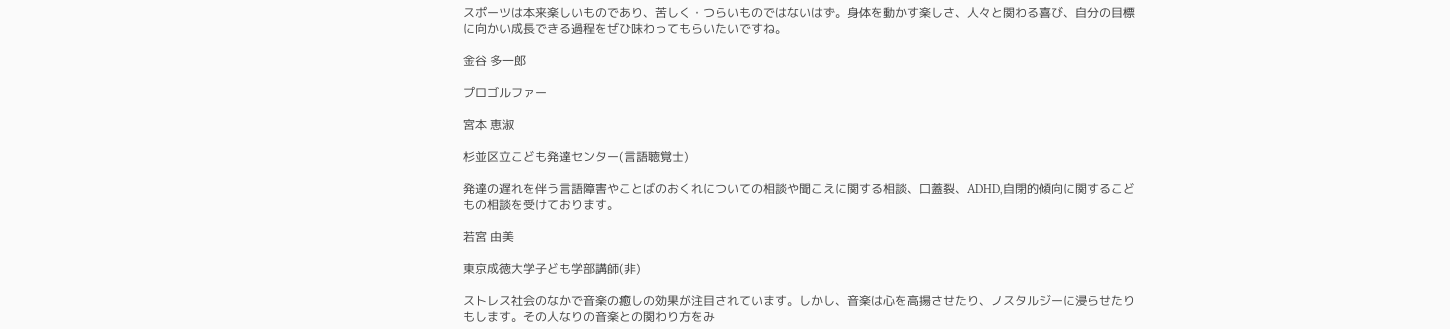スポーツは本来楽しいものであり、苦しく・つらいものではないはず。身体を動かす楽しさ、人々と関わる喜び、自分の目標に向かい成長できる過程をぜひ味わってもらいたいですね。

金谷 多一郎

プロゴルファー

宮本 恵淑

杉並区立こども発達センター(言語聴覚士)

発達の遅れを伴う言語障害やことばのおくれについての相談や聞こえに関する相談、口蓋裂、ADHD,自閉的傾向に関するこどもの相談を受けております。

若宮 由美

東京成徳大学子ども学部講師(非)

ストレス社会のなかで音楽の癒しの効果が注目されています。しかし、音楽は心を高揚させたり、ノスタルジーに浸らせたりもします。その人なりの音楽との関わり方をみ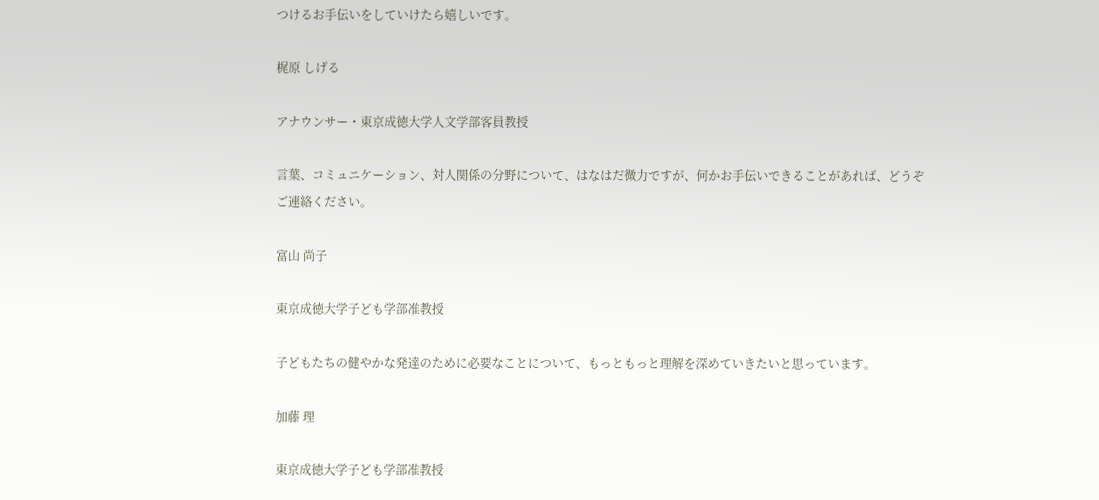つけるお手伝いをしていけたら嬉しいです。

梶原 しげる

アナウンサー・東京成徳大学人文学部客員教授

言葉、コミュニケーション、対人関係の分野について、はなはだ微力ですが、何かお手伝いできることがあれば、どうぞご連絡ください。

富山 尚子

東京成徳大学子ども学部准教授

子どもたちの健やかな発達のために必要なことについて、もっともっと理解を深めていきたいと思っています。

加藤 理

東京成徳大学子ども学部准教授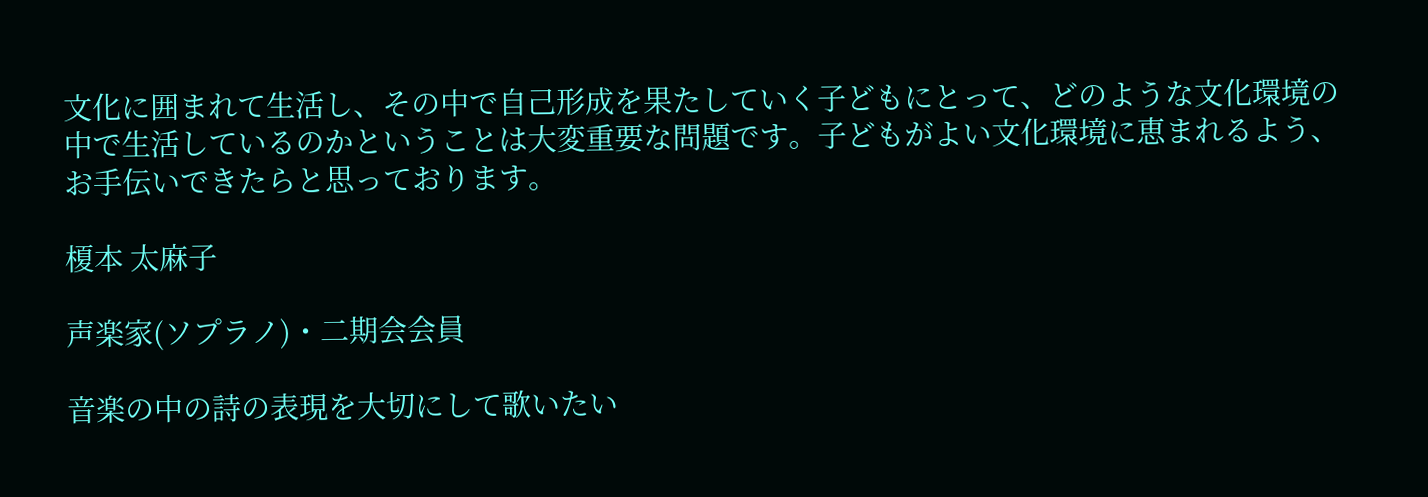文化に囲まれて生活し、その中で自己形成を果たしていく子どもにとって、どのような文化環境の中で生活しているのかということは大変重要な問題です。子どもがよい文化環境に恵まれるよう、お手伝いできたらと思っております。

榎本 太麻子

声楽家(ソプラノ)・二期会会員

音楽の中の詩の表現を大切にして歌いたい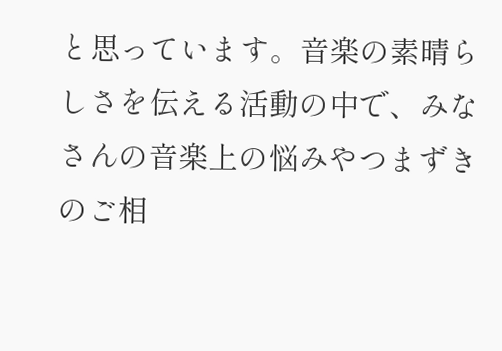と思っています。音楽の素晴らしさを伝える活動の中で、みなさんの音楽上の悩みやつまずきのご相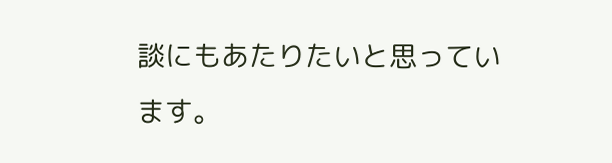談にもあたりたいと思っています。